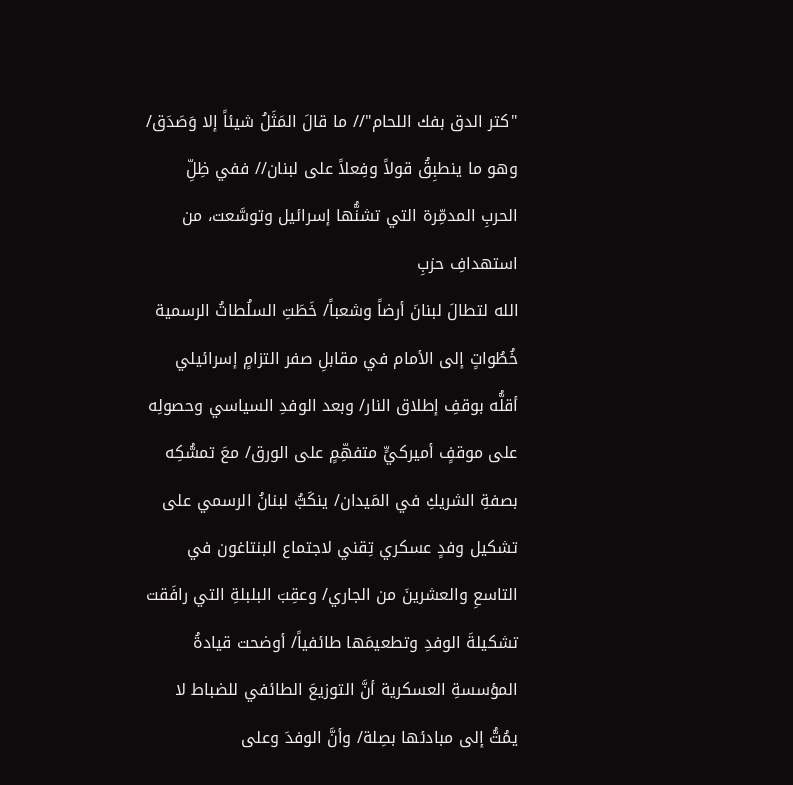"كتر الدق بفك اللحام"// ما قالَ المَثَلُ شيئاً إلا وَصَدَق/ وهو ما ينطبِقُ قولاً وفِعلاً على لبنان// ففي ظِلِّ الحربِ المدمِّرة التي تشنُّها إسرائيل وتوسَّعت، من استهدافِ حزبِ
الله لتطالَ لبنانَ أرضاً وشعباً/ خَطَتِ السلُطاتُ الرسمية خُطُواتٍ إلى الأمام في مقابلِ صفر التزامٍ إسرائيلي أقلُّه بوقفِ إطلاق النار/ وبعد الوفدِ السياسي وحصولِه على موقفٍ أميركيٍّ متفهِّمٍ على الورق/ معَ تمسُّكِه بصفةِ الشريكِ في المَيدان/ ينكَبُّ لبنانُ الرسمي على تشكيل وفدٍ عسكري تِقني لاجتماع البنتاغون في التاسعِ والعشرينَ من الجاري/ وعقِبَ البلبلةِ التي رافَقت تشكيلةَ الوفدِ وتطعيمَها طائفياً/ أوضحت قيادةُ المؤسسةِ العسكرية أنَّ التوزيعَ الطائفي للضباط لا يمُتُّ إلى مبادئها بصِلة/ وأنَّ الوفدَ وعلى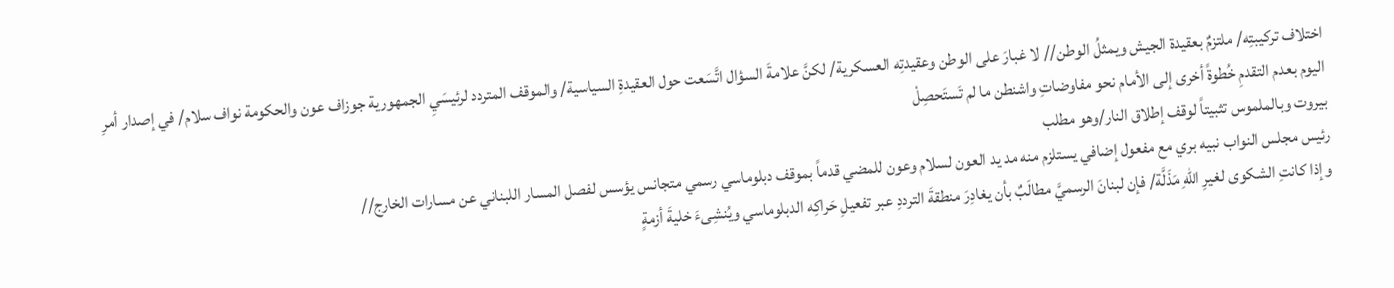اختلاف تركيبتِه/ ملتزمٌ بعقيدة الجيش ويمثلُ الوطن// لا غبارَ على الوطن وعقيدتِه العسكرية/ لكنَّ علامةَ السؤال اتَّسَعت حول العقيدةِ السياسية/ والموقف المتردد لرئيسَيِ الجمهورية جوزاف عون والحكومة نواف سلام/ في إصدار أمرِ
اليوم بعدم التقدمِ خُطوةً أخرى إلى الأمام نحو مفاوضاتِ واشنطن ما لم تَستَحصِلْ
بيروت وبالملموس تثبيتاً لوقف إطلاق النار/وهو مطلب
رئيس مجلس النواب نبيه بري مع مفعول إضافي يستلزم منه مد يد العون لسلام وعون للمضي قدماً بموقف دبلوماسي رسمي متجانس يؤسس لفصل المسار اللبناني عن مسارات الخارج//
وإذا كانتِ الشكوى لغيرِ اللهِ مَذَلَّة/ فإن لبنانَ الرسميَّ مطالَبٌ بأن يغادِرَ منطقةَ الترددِ عبر تفعيلِ حَراكِه الدبلوماسي ويُنشِىءَ خليةَ أزمةٍ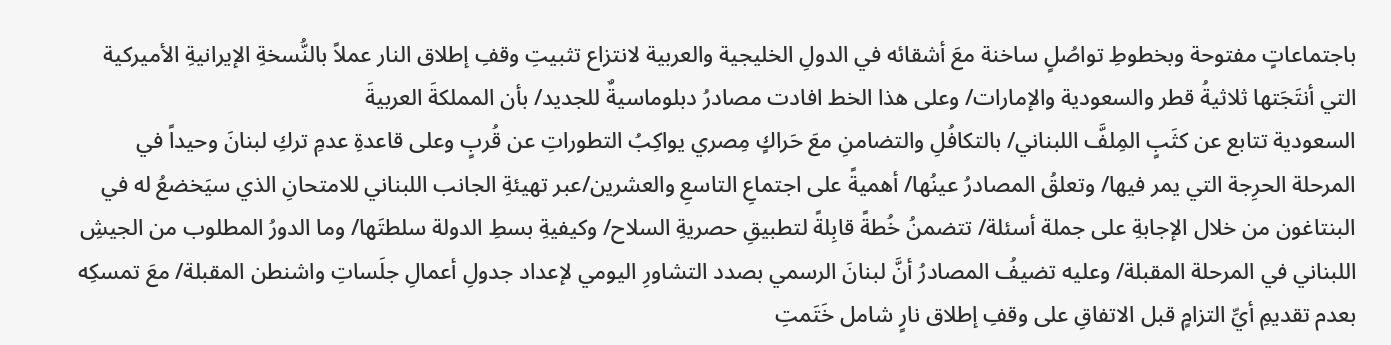باجتماعاتٍ مفتوحة وبخطوطِ تواصُلٍ ساخنة معَ أشقائه في الدولِ الخليجية والعربية لانتزاع تثبيتِ وقفِ إطلاق النار عملاً بالنُّسخةِ الإيرانيةِ الأميركية التي أنتَجَتها ثلاثيةُ قطر والسعودية والإمارات/ وعلى هذا الخط افادت مصادرُ دبلوماسيةٌ للجديد/ بأن المملكةَ العربيةَ
السعودية تتابع عن كثَبٍ المِلفَّ اللبناني/ بالتكافُلِ والتضامنِ معَ حَراكٍ مِصري يواكِبُ التطوراتِ عن قُربٍ وعلى قاعدةِ عدمِ تركِ لبنانَ وحيداً في المرحلة الحرِجة التي يمر فيها/ وتعلقُ المصادرُ عينُها/ أهميةً على اجتماعِ التاسعِ والعشرين/عبر تهيئةِ الجانب اللبناني للامتحانِ الذي سيَخضعُ له في البنتاغون من خلال الإجابةِ على جملة أسئلة/ تتضمنُ خُطةً قابِلةً لتطبيقِ حصريةِ السلاح/ وكيفيةِ بسطِ الدولة سلطتَها/ وما الدورُ المطلوب من الجيشِ اللبناني في المرحلة المقبلة/ وعليه تضيفُ المصادرُ أنَّ لبنانَ الرسمي بصدد التشاورِ اليومي لإعداد جدولِ أعمالِ جلَساتِ واشنطن المقبلة/ معَ تمسكِه بعدم تقديمِ أيِّ التزامٍ قبل الاتفاقِ على وقفِ إطلاق نارٍ شامل خَتَمتِ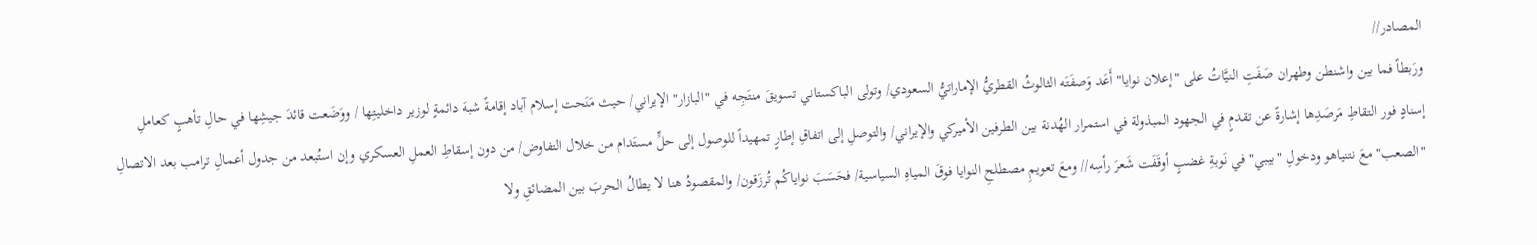المصادر//
ورَبطاً فما بين واشنطن وطهران صَفَتِ النيَّاتُ على "إعلان نوايا" أَعَد وَصفَتَه الثالوثُ القطريُّ الإماراتيُّ السعودي/ وتولى الباكستاني تسويقَ منتَجِه في "البازار" الإيراني/ حيث مَنَحت إسلام آباد إقامةً شبهَ دائمةٍ لوزير داخليتِها / ووَضَعت قائدَ جيشِها في حالِ تأهبٍ كعاملِ إسنادٍ فور التقاطِ مَرصَدِها إشارةً عن تقدمٍ في الجهود المبذولة في استمرار الهُدنة بين الطرفين الأميركي والإيراني/ والتوصلِ إلى اتفاقِ إطارٍ تمهيداً للوصول إلى حلٍّ مستَدام من خلال التفاوض/ من دون إسقاطِ العملِ العسكري وإن استُبعد من جدول أعمالِ ترامب بعد الاتصالِ "الصعب" معَ نتنياهو ودخولِ "بيبي" في نَوبةِ غضبٍ أوقَفَت شَعرَ رأسِه// ومعَ تعويمِ مصطلحِ النوايا فوقَ المياهِ السياسية/ فحَسَبَ نواياكُم تُرزَقون/ والمقصودُ هنا لا يطالُ الحربَ بين المضائقِ ولا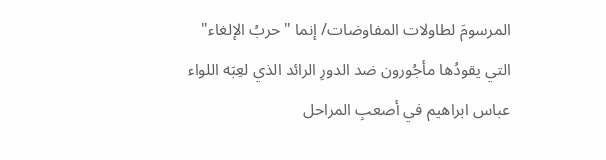المرسومَ لطاولات المفاوضات/ إنما "حربُ الإلغاء" التي يقودُها مأجُورون ضد الدورِ الرائد الذي لعِبَه اللواء عباس ابراهيم في أصعبِ المراحل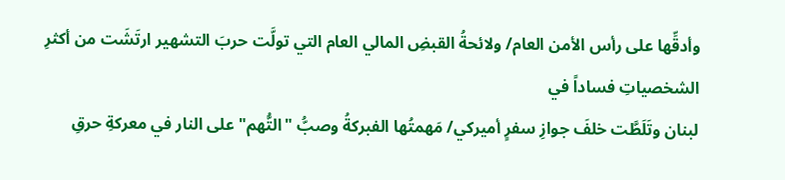وأدقِّها على رأس الأمن العام/ ولائحةُ القبضِ المالي العام التي تولَّت حربَ التشهير ارتَشَت من أكثرِ الشخصياتِ فساداً في
لبنان وتَلَطَّت خلفَ جوازِ سفرٍ أميركي/ مَهمتُها الفبركةُ وصبُّ "التُّهم" على النار في معركةِ حرقِ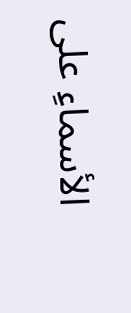الأسماءِ على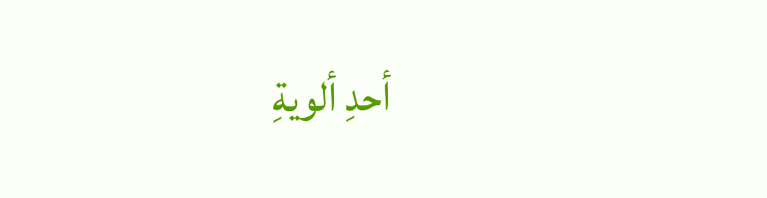أحدِ ألويةِ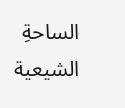الساحةِ الشيعية